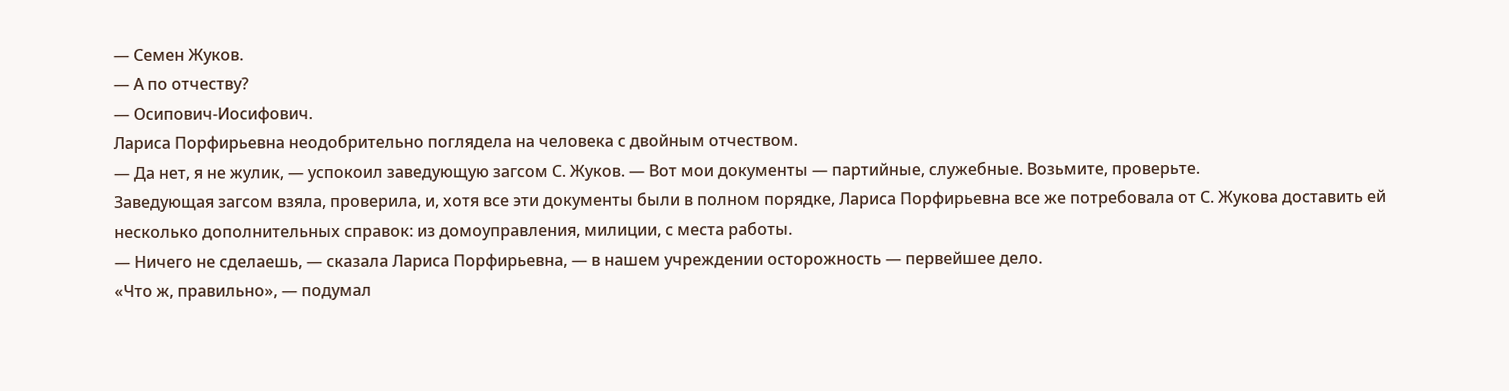— Семен Жуков.
— А по отчеству?
— Осипович-Иосифович.
Лариса Порфирьевна неодобрительно поглядела на человека с двойным отчеством.
— Да нет, я не жулик, — успокоил заведующую загсом С. Жуков. — Вот мои документы — партийные, служебные. Возьмите, проверьте.
Заведующая загсом взяла, проверила, и, хотя все эти документы были в полном порядке, Лариса Порфирьевна все же потребовала от С. Жукова доставить ей несколько дополнительных справок: из домоуправления, милиции, с места работы.
— Ничего не сделаешь, — сказала Лариса Порфирьевна, — в нашем учреждении осторожность — первейшее дело.
«Что ж, правильно», — подумал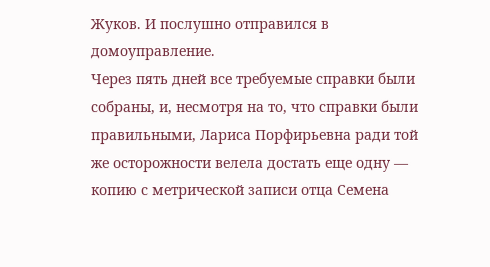Жуков. И послушно отправился в домоуправление.
Через пять дней все требуемые справки были собраны, и, несмотря на то, что справки были правильными, Лариса Порфирьевна ради той же осторожности велела достать еще одну — копию с метрической записи отца Семена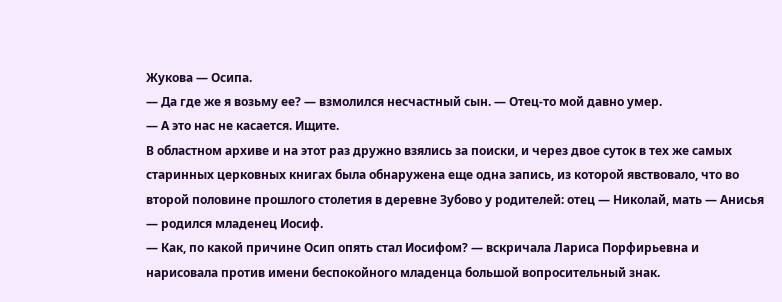Жукова — Осипа.
— Да где же я возьму ее? — взмолился несчастный сын. — Отец-то мой давно умер.
— А это нас не касается. Ищите.
В областном архиве и на этот раз дружно взялись за поиски, и через двое суток в тех же самых старинных церковных книгах была обнаружена еще одна запись, из которой явствовало, что во второй половине прошлого столетия в деревне Зубово у родителей: отец — Николай, мать — Анисья — родился младенец Иосиф.
— Как, по какой причине Осип опять стал Иосифом? — вскричала Лариса Порфирьевна и нарисовала против имени беспокойного младенца большой вопросительный знак.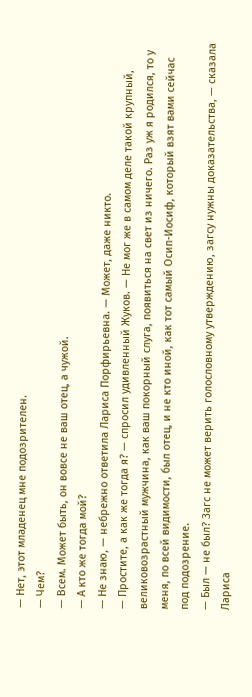— Нет, этот младенец мне подозрителен.
— Чем?
— Всем. Может быть, он вовсе не ваш отец, а чужой.
— А кто же тогда мой?
— Не знаю, — небрежно ответила Лариса Порфирьевна. — Может, даже никто.
— Простите, а как же тогда я? — спросил удивленный Жуков. — Не мог же в самом деле такой крупный, великовозрастный мужчина, как ваш покорный слуга, появиться на свет из ничего. Раз уж я родился, то у меня, по всей видимости, был отец, и не кто иной, как тот самый Осип-Иосиф, который взят вами сейчас под подозрение.
— Был — не был? Загс не может верить голословному утверждению, загсу нужны доказательства, — сказала Лариса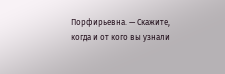Порфирьевна. — Скажите, когда и от кого вы узнали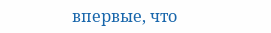впервые, что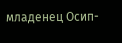младенец Осип-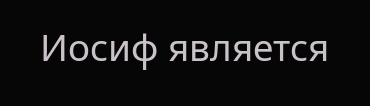Иосиф является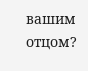вашим отцом?